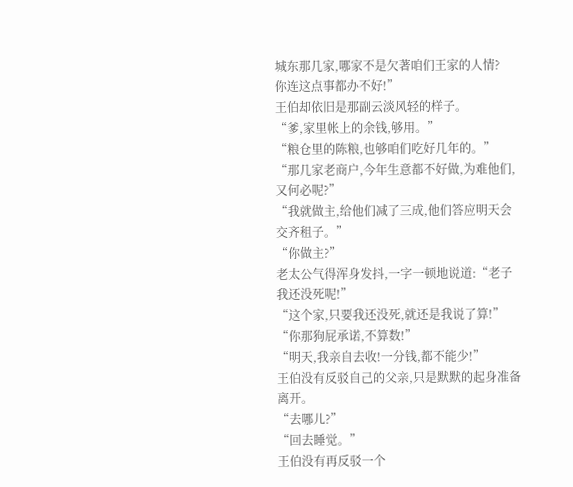城东那几家,哪家不是欠著咱们王家的人情?
你连这点事都办不好!”
王伯却依旧是那副云淡风轻的样子。
“爹,家里帐上的余钱,够用。”
“粮仓里的陈粮,也够咱们吃好几年的。”
“那几家老商户,今年生意都不好做,为难他们,又何必呢?”
“我就做主,给他们减了三成,他们答应明天会交齐租子。”
“你做主?”
老太公气得浑身发抖,一字一顿地说道:“老子我还没死呢!”
“这个家,只要我还没死,就还是我说了算!”
“你那狗屁承诺,不算数!”
“明天,我亲自去收!一分钱,都不能少!”
王伯没有反驳自己的父亲,只是默默的起身准备离开。
“去哪儿?”
“回去睡觉。”
王伯没有再反驳一个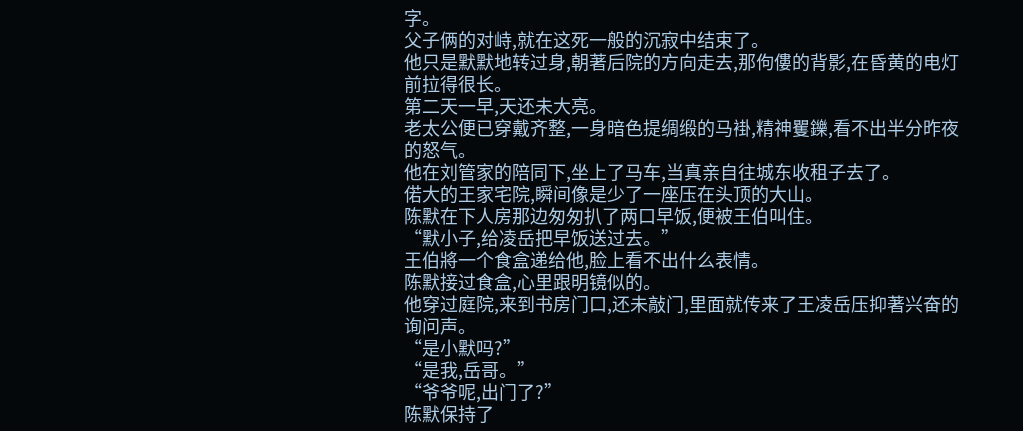字。
父子俩的对峙,就在这死一般的沉寂中结束了。
他只是默默地转过身,朝著后院的方向走去,那佝僂的背影,在昏黄的电灯前拉得很长。
第二天一早,天还未大亮。
老太公便已穿戴齐整,一身暗色提绸缎的马褂,精神矍鑠,看不出半分昨夜的怒气。
他在刘管家的陪同下,坐上了马车,当真亲自往城东收租子去了。
偌大的王家宅院,瞬间像是少了一座压在头顶的大山。
陈默在下人房那边匆匆扒了两口早饭,便被王伯叫住。
“默小子,给凌岳把早饭送过去。”
王伯將一个食盒递给他,脸上看不出什么表情。
陈默接过食盒,心里跟明镜似的。
他穿过庭院,来到书房门口,还未敲门,里面就传来了王凌岳压抑著兴奋的询问声。
“是小默吗?”
“是我,岳哥。”
“爷爷呢,出门了?”
陈默保持了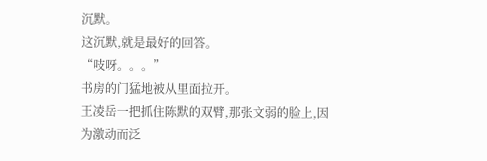沉默。
这沉默,就是最好的回答。
“吱呀。。。”
书房的门猛地被从里面拉开。
王凌岳一把抓住陈默的双臂,那张文弱的脸上,因为激动而泛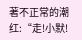著不正常的潮红:“走!小默!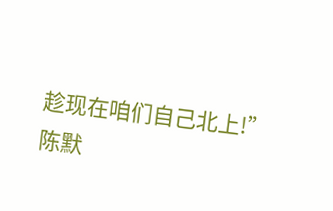趁现在咱们自己北上!”
陈默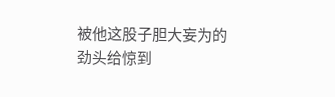被他这股子胆大妄为的劲头给惊到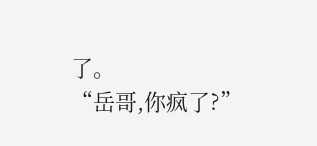了。
“岳哥,你疯了?”